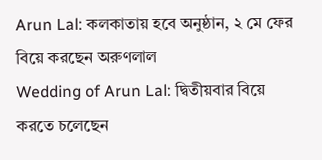Arun Lal: কলকাতায় হবে অনুষ্ঠান, ২ মে ফের বিয়ে করছেন অরুণলাল
Wedding of Arun Lal: দ্বিতীয়বার বিয়ে করতে চলেছেন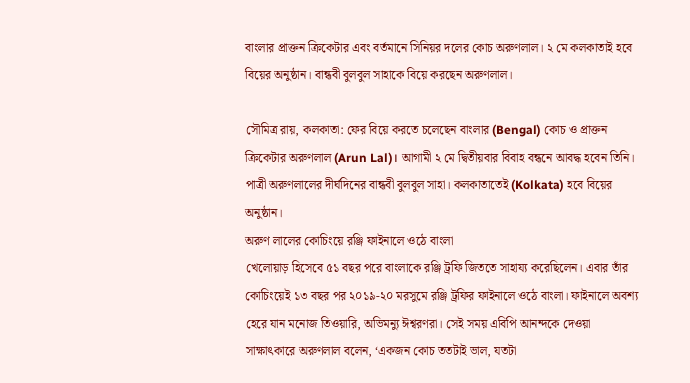বাংলার প্রাক্তন ক্রিকেটার এবং বর্তমানে সিনিয়র দলের কোচ অরুণলাল। ২ মে কলকাতাই হবে বিয়ের অনুষ্ঠান। বান্ধবী বুলবুল সাহাকে বিয়ে করছেন অরুণলাল।

সৌমিত্র রায়, কলকাতা: ফের বিয়ে করতে চলেছেন বাংলার (Bengal) কোচ ও প্রাক্তন ক্রিকেটার অরুণলাল (Arun Lal)। আগামী ২ মে দ্বিতীয়বার বিবাহ বন্ধনে আবদ্ধ হবেন তিনি। পাত্রী অরুণলালের দীর্ঘদিনের বান্ধবী বুলবুল সাহা। কলকাতাতেই (Kolkata) হবে বিয়ের অনুষ্ঠান।
অরুণ লালের কোচিংয়ে রঞ্জি ফাইনালে ওঠে বাংলা
খেলোয়াড় হিসেবে ৫১ বছর পরে বাংলাকে রঞ্জি ট্রফি জিততে সাহায্য করেছিলেন। এবার তাঁর কোচিংয়েই ১৩ বছর পর ২০১৯-২০ মরসুমে রঞ্জি ট্রফির ফাইনালে ওঠে বাংলা। ফাইনালে অবশ্য হেরে যান মনোজ তিওয়ারি, অভিমন্যু ঈশ্বরণরা। সেই সময় এবিপি আনন্দকে দেওয়া সাক্ষাৎকারে অরুণলাল বলেন, ‘একজন কোচ ততটাই ভাল, যতটা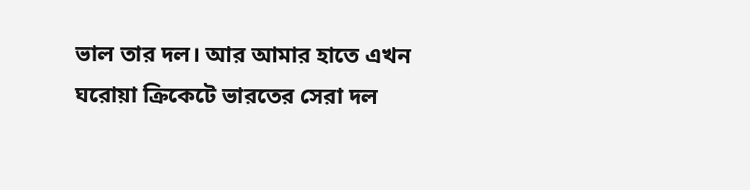ভাল তার দল। আর আমার হাতে এখন ঘরোয়া ক্রিকেটে ভারতের সেরা দল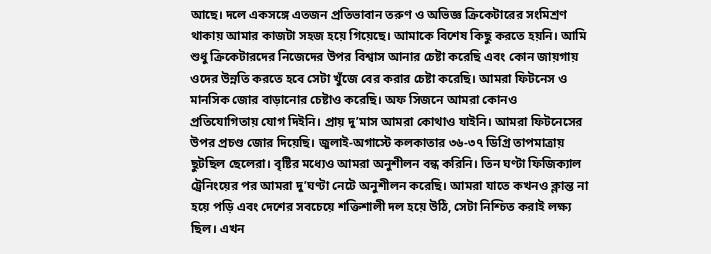আছে। দলে একসঙ্গে এতজন প্রতিভাবান তরুণ ও অভিজ্ঞ ক্রিকেটারের সংমিশ্রণ থাকায় আমার কাজটা সহজ হয়ে গিয়েছে। আমাকে বিশেষ কিছু করতে হয়নি। আমি শুধু ক্রিকেটারদের নিজেদের উপর বিশ্বাস আনার চেষ্টা করেছি এবং কোন জায়গায় ওদের উন্নতি করতে হবে সেটা খুঁজে বের করার চেষ্টা করেছি। আমরা ফিটনেস ও মানসিক জোর বাড়ানোর চেষ্টাও করেছি। অফ সিজনে আমরা কোনও প্রতিযোগিতায় যোগ দিইনি। প্রায় দু’মাস আমরা কোথাও যাইনি। আমরা ফিটনেসের উপর প্রচণ্ড জোর দিয়েছি। জুলাই-অগাস্টে কলকাতার ৩৬-৩৭ ডিগ্রি তাপমাত্রায় ছুটছিল ছেলেরা। বৃষ্টির মধ্যেও আমরা অনুশীলন বন্ধ করিনি। তিন ঘণ্টা ফিজিক্যাল ট্রেনিংয়ের পর আমরা দু’ঘণ্টা নেটে অনুশীলন করেছি। আমরা যাতে কখনও ক্লান্ত না হয়ে পড়ি এবং দেশের সবচেয়ে শক্তিশালী দল হয়ে উঠি, সেটা নিশ্চিত করাই লক্ষ্য ছিল। এখন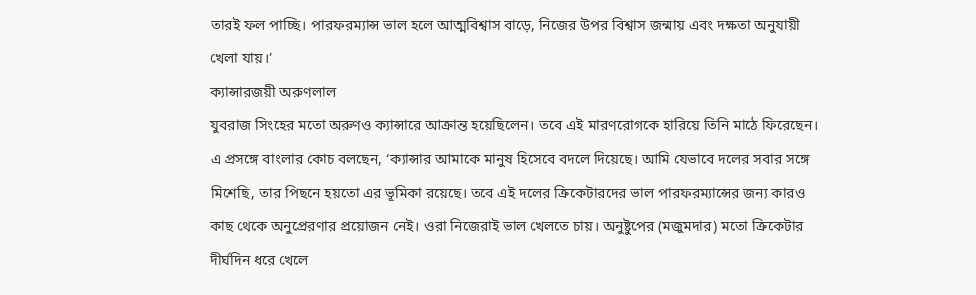তারই ফল পাচ্ছি। পারফরম্যান্স ভাল হলে আত্মবিশ্বাস বাড়ে, নিজের উপর বিশ্বাস জন্মায় এবং দক্ষতা অনুযায়ী খেলা যায়।’
ক্যান্সারজয়ী অরুণলাল
যুবরাজ সিংহের মতো অরুণও ক্যান্সারে আক্রান্ত হয়েছিলেন। তবে এই মারণরোগকে হারিয়ে তিনি মাঠে ফিরেছেন। এ প্রসঙ্গে বাংলার কোচ বলছেন, ‘ক্যান্সার আমাকে মানুষ হিসেবে বদলে দিয়েছে। আমি যেভাবে দলের সবার সঙ্গে মিশেছি, তার পিছনে হয়তো এর ভূমিকা রয়েছে। তবে এই দলের ক্রিকেটারদের ভাল পারফরম্যান্সের জন্য কারও কাছ থেকে অনুপ্রেরণার প্রয়োজন নেই। ওরা নিজেরাই ভাল খেলতে চায়। অনুষ্টুপের (মজুমদার) মতো ক্রিকেটার দীর্ঘদিন ধরে খেলে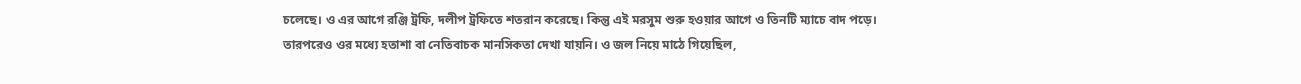চলেছে। ও এর আগে রঞ্জি ট্রফি, দলীপ ট্রফিতে শতরান করেছে। কিন্তু এই মরসুম শুরু হওয়ার আগে ও তিনটি ম্যাচে বাদ পড়ে। তারপরেও ওর মধ্যে হতাশা বা নেতিবাচক মানসিকতা দেখা যায়নি। ও জল নিয়ে মাঠে গিয়েছিল,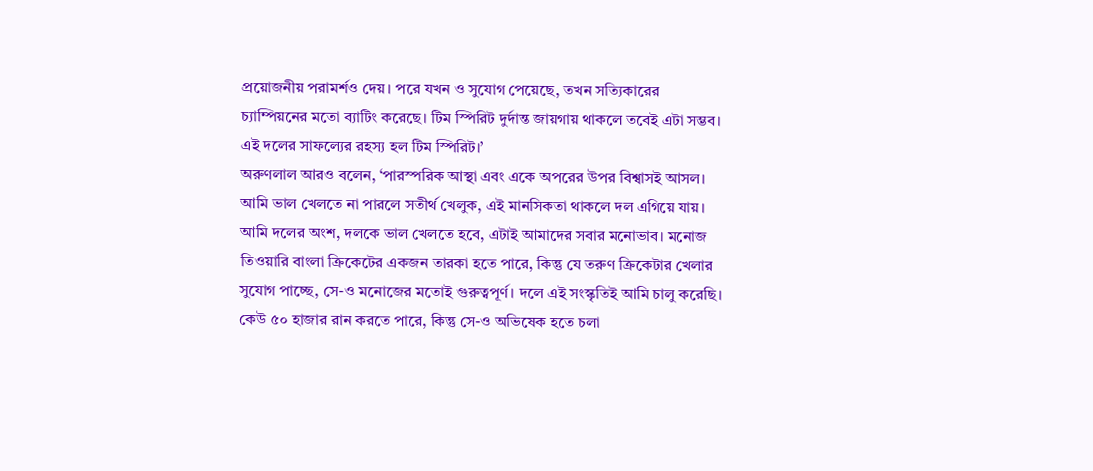প্রয়োজনীয় পরামর্শও দেয়। পরে যখন ও সুযোগ পেয়েছে, তখন সত্যিকারের চ্যাম্পিয়নের মতো ব্যাটিং করেছে। টিম স্পিরিট দুর্দান্ত জায়গায় থাকলে তবেই এটা সম্ভব। এই দলের সাফল্যের রহস্য হল টিম স্পিরিট।’
অরুণলাল আরও বলেন, ‘পারস্পরিক আস্থা এবং একে অপরের উপর বিশ্বাসই আসল। আমি ভাল খেলতে না পারলে সতীর্থ খেলুক, এই মানসিকতা থাকলে দল এগিয়ে যায়। আমি দলের অংশ, দলকে ভাল খেলতে হবে, এটাই আমাদের সবার মনোভাব। মনোজ তিওয়ারি বাংলা ক্রিকেটের একজন তারকা হতে পারে, কিন্তু যে তরুণ ক্রিকেটার খেলার সুযোগ পাচ্ছে, সে-ও মনোজের মতোই গুরুত্বপূর্ণ। দলে এই সংস্কৃতিই আমি চালু করেছি। কেউ ৫০ হাজার রান করতে পারে, কিন্তু সে-ও অভিষেক হতে চলা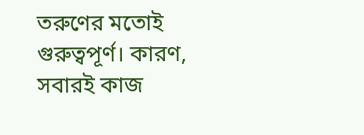তরুণের মতোই গুরুত্বপূর্ণ। কারণ, সবারই কাজ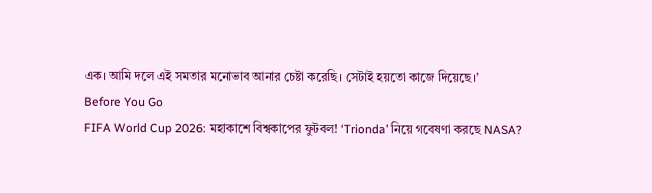এক। আমি দলে এই সমতার মনোভাব আনার চেষ্টা করেছি। সেটাই হয়তো কাজে দিয়েছে।’
Before You Go
FIFA World Cup 2026: মহাকাশে বিশ্বকাপের ফুটবল! ‘Trionda’ নিয়ে গবেষণা করছে NASA?